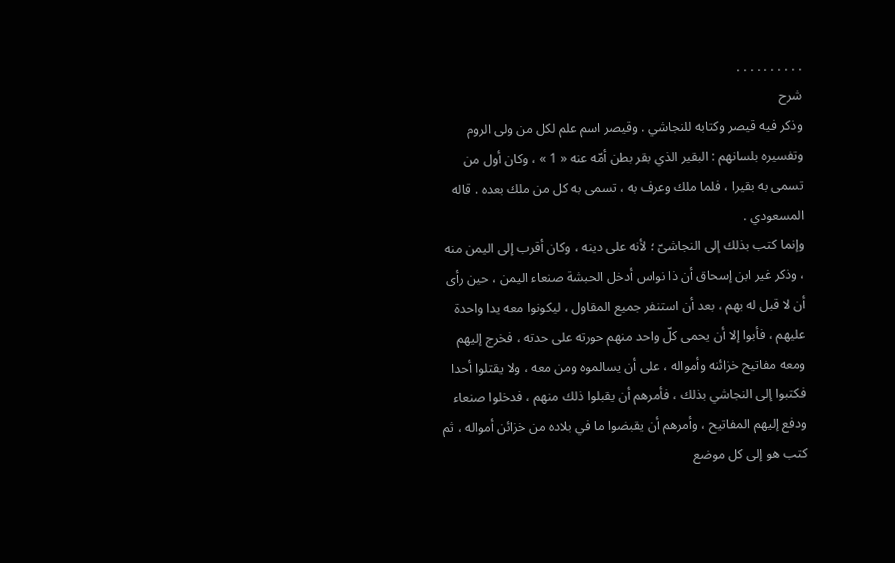. . . . . . . . . .
شرح
وذكر فيه قيصر وكتابه للنجاشي . وقيصر اسم علم لكل من ولى الروم وتفسيره بلسانهم : البقير الذي بقر بطن أمّه عنه « 1 » ، وكان أول من تسمى به بقيرا ، فلما ملك وعرف به ، تسمى به كل من ملك بعده . قاله المسعودي .
وإنما كتب بذلك إلى النجاشىّ ؛ لأنه على دينه ، وكان أقرب إلى اليمن منه ، وذكر غير ابن إسحاق أن ذا نواس أدخل الحبشة صنعاء اليمن ، حين رأى أن لا قبل له بهم ، بعد أن استنفر جميع المقاول ، ليكونوا معه يدا واحدة عليهم ، فأبوا إلا أن يحمى كلّ واحد منهم حورته على حدته ، فخرج إليهم ومعه مفاتيح خزائنه وأمواله ، على أن يسالموه ومن معه ، ولا يقتلوا أحدا فكتبوا إلى النجاشي بذلك ، فأمرهم أن يقبلوا ذلك منهم ، فدخلوا صنعاء ودفع إليهم المفاتيح ، وأمرهم أن يقبضوا ما في بلاده من خزائن أمواله ، ثم كتب هو إلى كل موضع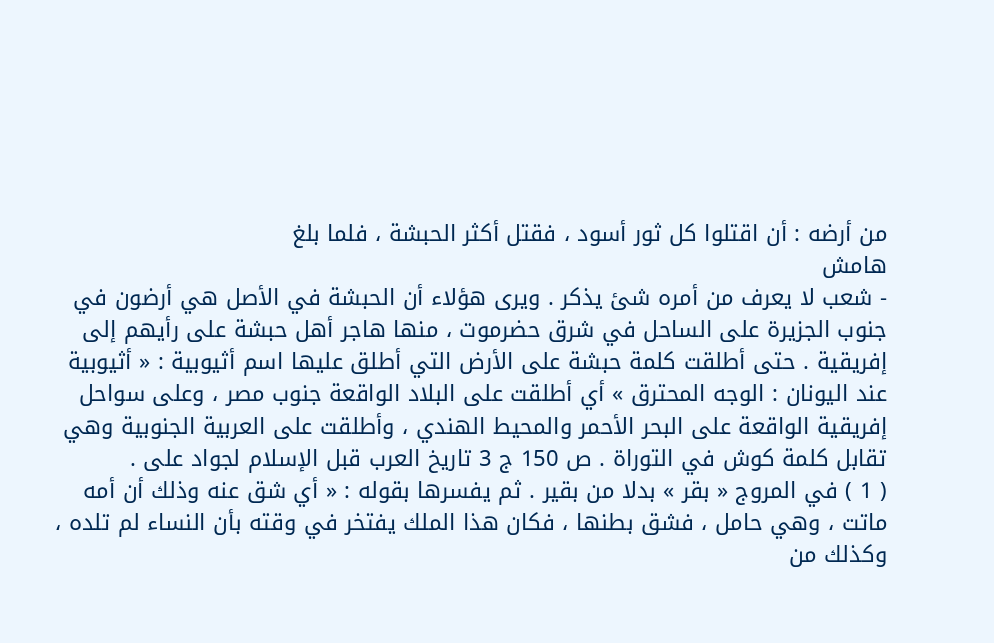من أرضه : أن اقتلوا كل ثور أسود ، فقتل أكثر الحبشة ، فلما بلغ
هامش
- شعب لا يعرف من أمره شئ يذكر . ويرى هؤلاء أن الحبشة في الأصل هي أرضون في جنوب الجزيرة على الساحل في شرق حضرموت ، منها هاجر أهل حبشة على رأيهم إلى إفريقية . حتى أطلقت كلمة حبشة على الأرض التي أطلق عليها اسم أثيوبية : « أثيوبية عند اليونان : الوجه المحترق » أي أطلقت على البلاد الواقعة جنوب مصر ، وعلى سواحل إفريقية الواقعة على البحر الأحمر والمحيط الهندي ، وأطلقت على العربية الجنوبية وهي تقابل كلمة كوش في التوراة . ص 150 ج 3 تاريخ العرب قبل الإسلام لجواد على .
( 1 ) في المروج « بقر » بدلا من بقير . ثم يفسرها بقوله : « أي شق عنه وذلك أن أمه ماتت ، وهي حامل ، فشق بطنها ، فكان هذا الملك يفتخر في وقته بأن النساء لم تلده ، وكذلك من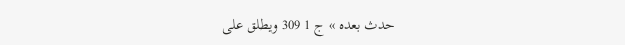حدث بعده » ج 1 309 ويطلق على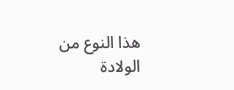هذا النوع من الولادة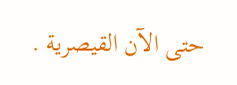حتى الآن القيصرية .